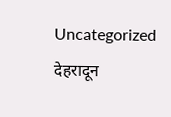Uncategorized
देहरादून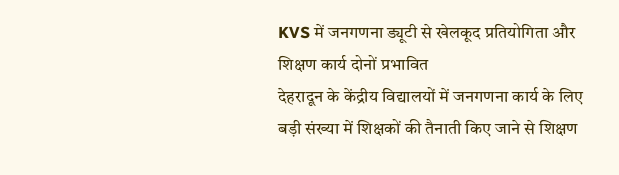KVS में जनगणना ड्यूटी से खेलकूद प्रतियोगिता और शिक्षण कार्य दोनों प्रभावित
देहरादून के केंद्रीय विद्यालयों में जनगणना कार्य के लिए बड़ी संख्या में शिक्षकों की तैनाती किए जाने से शिक्षण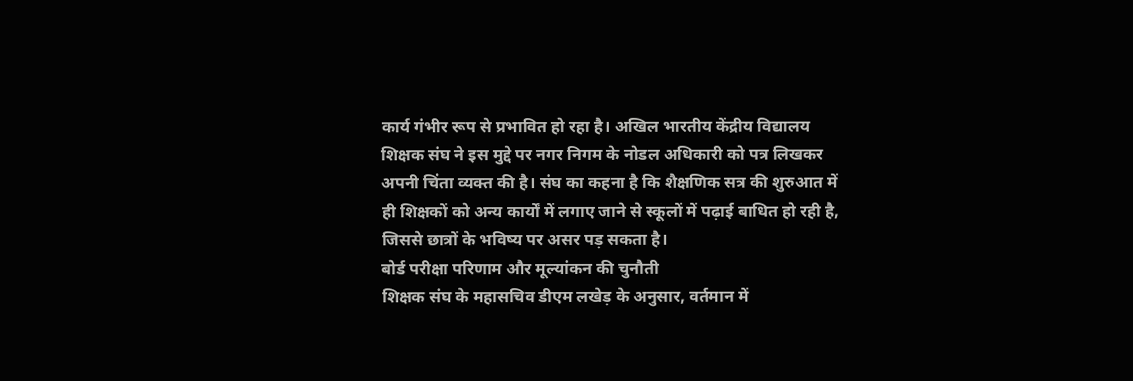कार्य गंभीर रूप से प्रभावित हो रहा है। अखिल भारतीय केंद्रीय विद्यालय शिक्षक संघ ने इस मुद्दे पर नगर निगम के नोडल अधिकारी को पत्र लिखकर अपनी चिंता व्यक्त की है। संघ का कहना है कि शैक्षणिक सत्र की शुरुआत में ही शिक्षकों को अन्य कार्यों में लगाए जाने से स्कूलों में पढ़ाई बाधित हो रही है, जिससे छात्रों के भविष्य पर असर पड़ सकता है।
बोर्ड परीक्षा परिणाम और मूल्यांकन की चुनौती
शिक्षक संघ के महासचिव डीएम लखेड़ के अनुसार, वर्तमान में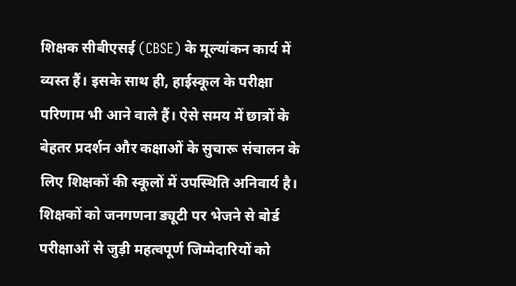शिक्षक सीबीएसई (CBSE) के मूल्यांकन कार्य में व्यस्त हैं। इसके साथ ही, हाईस्कूल के परीक्षा परिणाम भी आने वाले हैं। ऐसे समय में छात्रों के बेहतर प्रदर्शन और कक्षाओं के सुचारू संचालन के लिए शिक्षकों की स्कूलों में उपस्थिति अनिवार्य है। शिक्षकों को जनगणना ड्यूटी पर भेजने से बोर्ड परीक्षाओं से जुड़ी महत्वपूर्ण जिम्मेदारियों को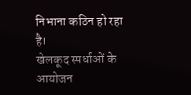निभाना कठिन हो रहा है।
खेलकूद स्पर्धाओं के आयोजन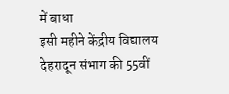में बाधा
इसी महीने केंद्रीय विद्यालय देहरादून संभाग की 55वीं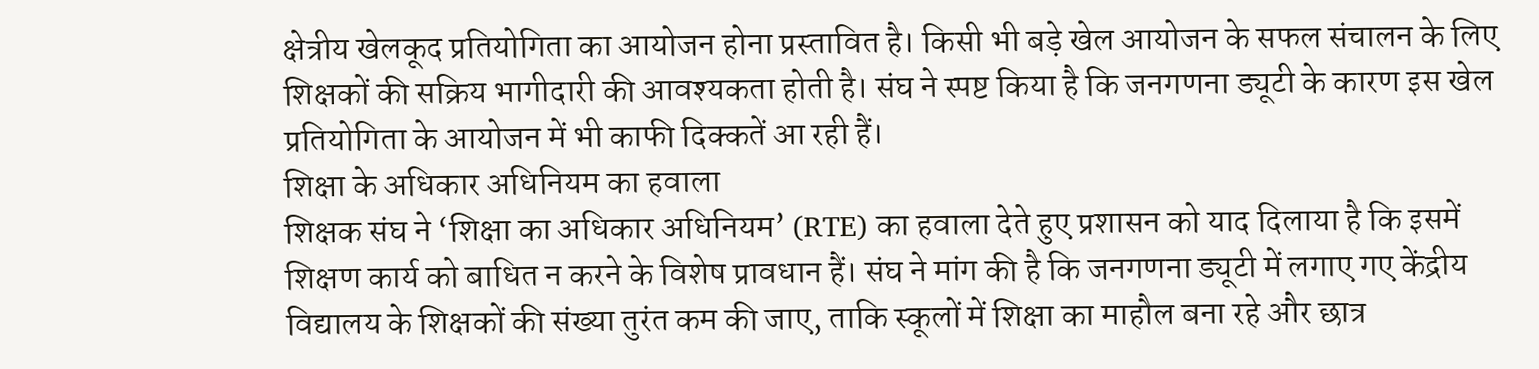क्षेत्रीय खेलकूद प्रतियोगिता का आयोजन होना प्रस्तावित है। किसी भी बड़े खेल आयोजन के सफल संचालन के लिए शिक्षकों की सक्रिय भागीदारी की आवश्यकता होती है। संघ ने स्पष्ट किया है कि जनगणना ड्यूटी के कारण इस खेल प्रतियोगिता के आयोजन में भी काफी दिक्कतें आ रही हैं।
शिक्षा के अधिकार अधिनियम का हवाला
शिक्षक संघ ने ‘शिक्षा का अधिकार अधिनियम’ (RTE) का हवाला देते हुए प्रशासन को याद दिलाया है कि इसमें शिक्षण कार्य को बाधित न करने के विशेष प्रावधान हैं। संघ ने मांग की है कि जनगणना ड्यूटी में लगाए गए केंद्रीय विद्यालय के शिक्षकों की संख्या तुरंत कम की जाए, ताकि स्कूलों में शिक्षा का माहौल बना रहे और छात्र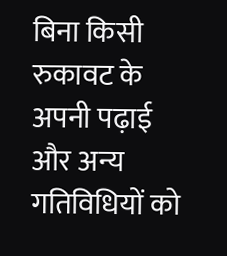बिना किसी रुकावट के अपनी पढ़ाई और अन्य गतिविधियों को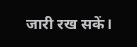जारी रख सकें।